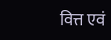वित्त एवं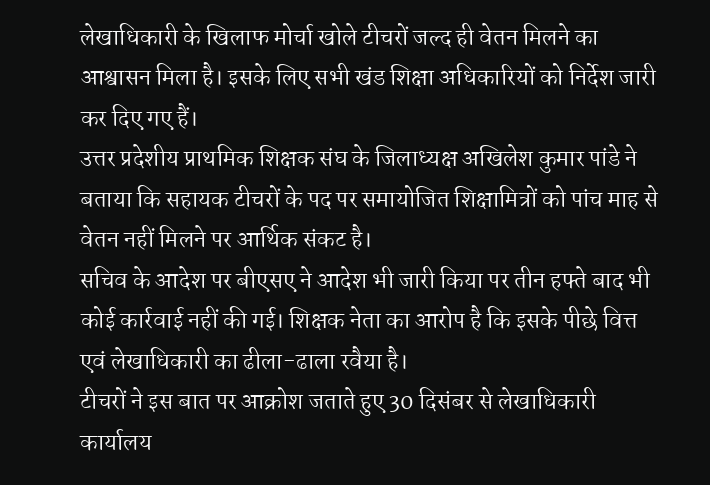लेखाधिकारी के खिलाफ मोर्चा खोले टीचरों जल्द ही वेतन मिलने का आश्वासन मिला है। इसके लिए सभी खंड शिक्षा अधिकारियों को निर्देश जारी कर दिए गए हैं।
उत्तर प्रदेशीय प्राथमिक शिक्षक संघ के जिलाध्यक्ष अखिलेश कुमार पांडे ने बताया कि सहायक टीचरों के पद पर समायोजित शिक्षामित्रों को पांच माह से वेतन नहीं मिलने पर आर्थिक संकट है।
सचिव के आदेश पर बीएसए ने आदेश भी जारी किया पर तीन हफ्ते बाद भी कोई कार्रवाई नहीं की गई। शिक्षक नेता का आरोप है कि इसके पीछे वित्त एवं लेखाधिकारी का ढीला-ढाला रवैया है।
टीचरों ने इस बात पर आक्रोश जताते हुए 30 दिसंबर से लेखाधिकारी कार्यालय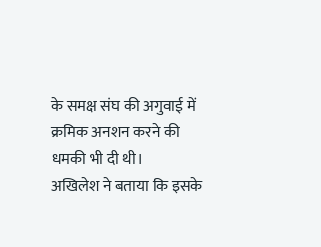के समक्ष संघ की अगुवाई में क्रमिक अनशन करने की धमकी भी दी थी।
अखिलेश ने बताया कि इसके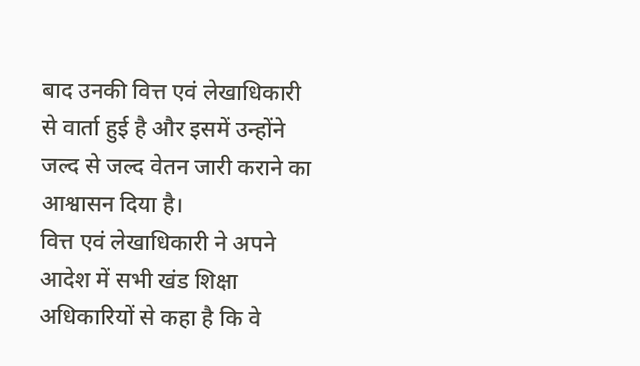बाद उनकी वित्त एवं लेखाधिकारी से वार्ता हुई है और इसमें उन्होंने जल्द से जल्द वेतन जारी कराने का आश्वासन दिया है।
वित्त एवं लेखाधिकारी ने अपने आदेश में सभी खंड शिक्षा अधिकारियों से कहा है कि वे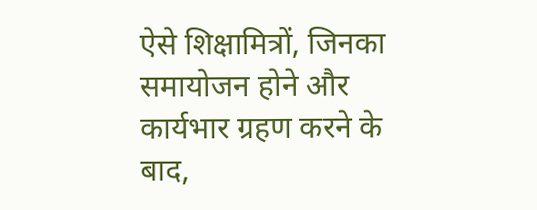ऐसे शिक्षामित्रों, जिनका समायोजन होने और कार्यभार ग्रहण करने के बाद,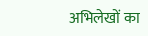अभिलेखों का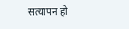सत्यापन हो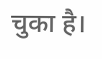चुका है।